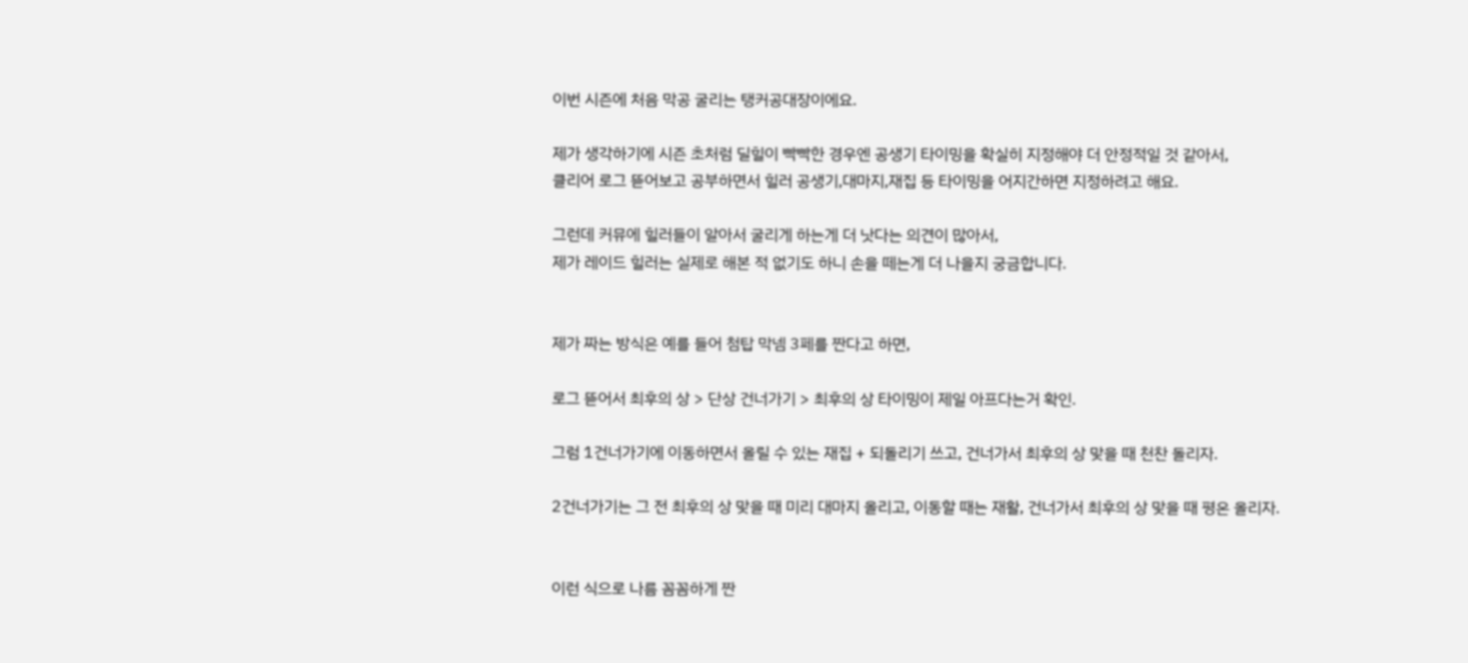이번 시즌에 처음 막공 굴리는 탱커공대장이에요.

제가 생각하기에 시즌 초처럼 딜힐이 빡빡한 경우엔 공생기 타이밍을 확실히 지정해야 더 안정적일 것 같아서,
클리어 로그 뜯어보고 공부하면서 힐러 공생기,대마지,재집 등 타이밍을 어지간하면 지정하려고 해요.

그런데 커뮤에 힐러들이 알아서 굴리게 하는게 더 낫다는 의견이 많아서,
제가 레이드 힐러는 실제로 해본 적 없기도 하니 손을 떼는게 더 나을지 궁금합니다.


제가 짜는 방식은 예를 들어 첨탑 막넴 3페를 짠다고 하면,

로그 뜯어서 최후의 상 > 단상 건너가기 > 최후의 상 타이밍이 제일 아프다는거 확인.

그럼 1건너가기에 이동하면서 올릴 수 있는 재집 + 되돌리기 쓰고, 건너가서 최후의 상 맞을 때 천찬 돌리자.

2건너가기는 그 전 최후의 상 맞을 때 미리 대마지 올리고, 이동할 때는 재활, 건너가서 최후의 상 맞을 때 평온 올리자.


이런 식으로 나름 꼼꼼하게 짠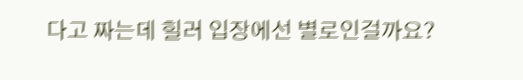다고 짜는데 힐러 입장에선 별로인걸까요?